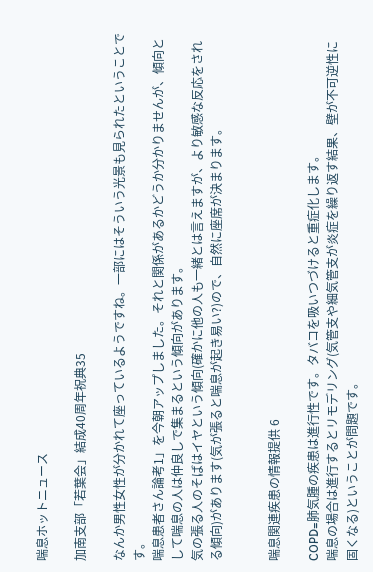喘息ホットニュース

加南支部「若葉会」結成40周年祝典35

なんか男性女性が分かれて座っているようですね。一部にはそういう光景も見られたということです。
喘息患者さん論考1」を今朝アップしました。それと関係があるかどうか分かりませんが、傾向として喘息の人は仲良しで集まるという傾向があります。
気の張る人のそばはイヤという傾向(確かに他の人も一緒とは言えますが、より敏感な反応をされる傾向)があります(気が張ると喘息が起き易い?)ので、自然に座席が決まります。


喘息関連疾患の情報提供 6

COPD=肺気腫の疾患は進行性です。タバコを吸いつづけると重症化します。
喘息の場合は進行するとリモデリング(気管支や細気管支が炎症を繰り返す結果、壁が不可逆性に固くなる)ということが問題です。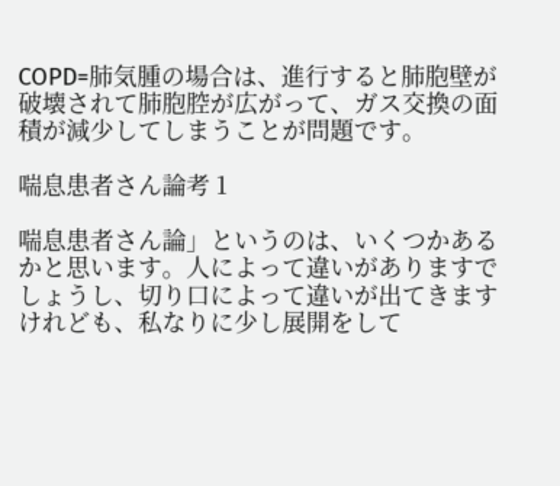COPD=肺気腫の場合は、進行すると肺胞壁が破壊されて肺胞腔が広がって、ガス交換の面積が減少してしまうことが問題です。

喘息患者さん論考 1

喘息患者さん論」というのは、いくつかあるかと思います。人によって違いがありますでしょうし、切り口によって違いが出てきますけれども、私なりに少し展開をして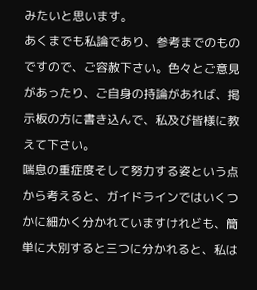みたいと思います。
あくまでも私論であり、参考までのものですので、ご容赦下さい。色々とご意見があったり、ご自身の持論があれば、掲示板の方に書き込んで、私及び皆様に教えて下さい。
喘息の重症度そして努力する姿という点から考えると、ガイドラインではいくつかに細かく分かれていますけれども、簡単に大別すると三つに分かれると、私は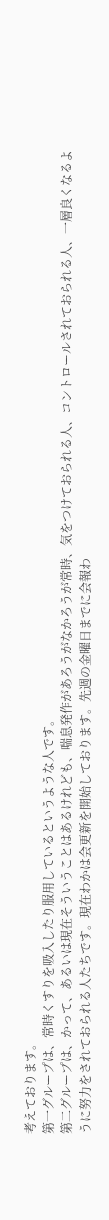考えております。
第一グループは、常時くすりを吸入したり服用しているというような人です。
第二グループは、かって、あるいは現在そういうことはあるけれども、喘息発作があろうがなかろうが常時、気をつけておられる人、コントロールされておられる人、一層良くなるように努力をされておられる人たちです。現在わかは会更新を開始しております。先週の金曜日までに会報わ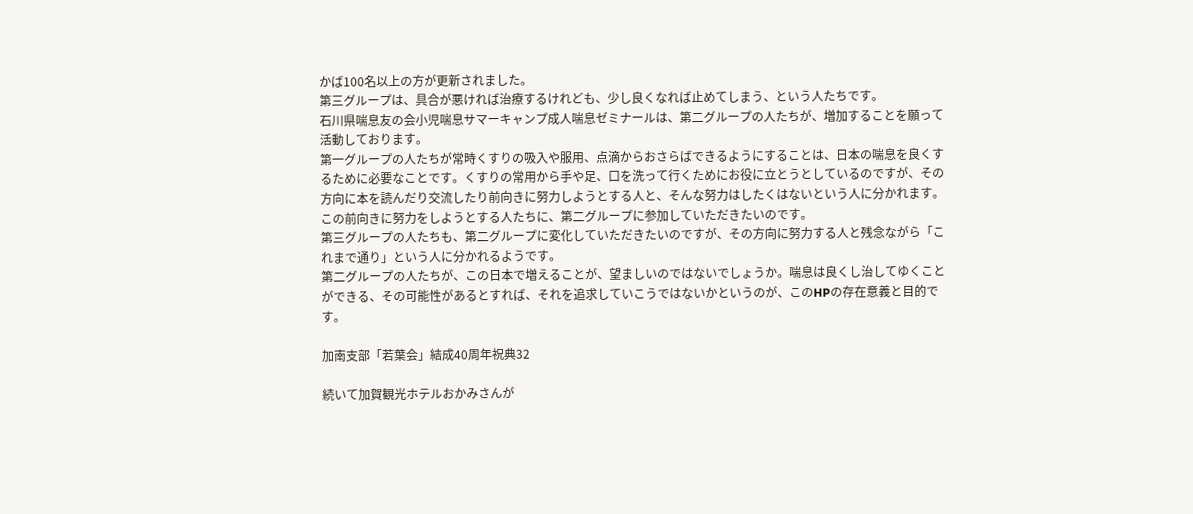かば100名以上の方が更新されました。
第三グループは、具合が悪ければ治療するけれども、少し良くなれば止めてしまう、という人たちです。
石川県喘息友の会小児喘息サマーキャンプ成人喘息ゼミナールは、第二グループの人たちが、増加することを願って活動しております。
第一グループの人たちが常時くすりの吸入や服用、点滴からおさらばできるようにすることは、日本の喘息を良くするために必要なことです。くすりの常用から手や足、口を洗って行くためにお役に立とうとしているのですが、その方向に本を読んだり交流したり前向きに努力しようとする人と、そんな努力はしたくはないという人に分かれます。この前向きに努力をしようとする人たちに、第二グループに参加していただきたいのです。
第三グループの人たちも、第二グループに変化していただきたいのですが、その方向に努力する人と残念ながら「これまで通り」という人に分かれるようです。
第二グループの人たちが、この日本で増えることが、望ましいのではないでしょうか。喘息は良くし治してゆくことができる、その可能性があるとすれば、それを追求していこうではないかというのが、このHPの存在意義と目的です。

加南支部「若葉会」結成40周年祝典32

続いて加賀観光ホテルおかみさんが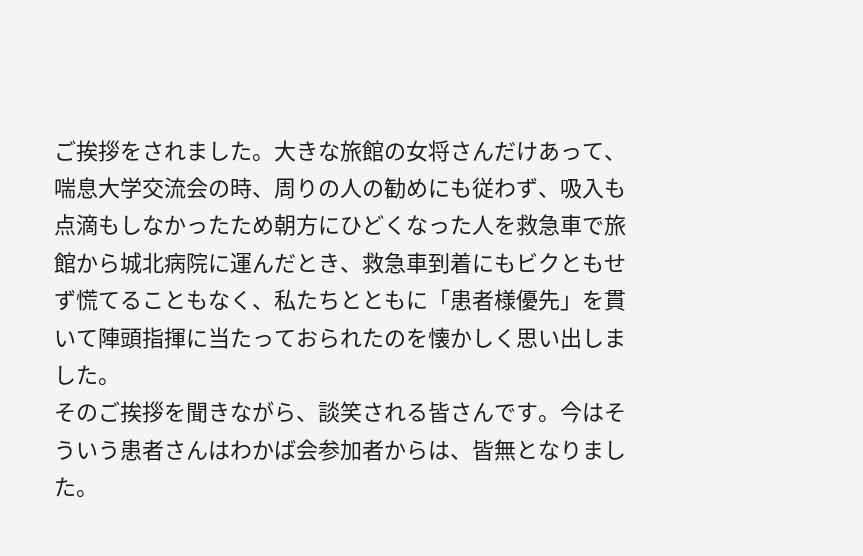ご挨拶をされました。大きな旅館の女将さんだけあって、喘息大学交流会の時、周りの人の勧めにも従わず、吸入も点滴もしなかったため朝方にひどくなった人を救急車で旅館から城北病院に運んだとき、救急車到着にもビクともせず慌てることもなく、私たちとともに「患者様優先」を貫いて陣頭指揮に当たっておられたのを懐かしく思い出しました。
そのご挨拶を聞きながら、談笑される皆さんです。今はそういう患者さんはわかば会参加者からは、皆無となりました。